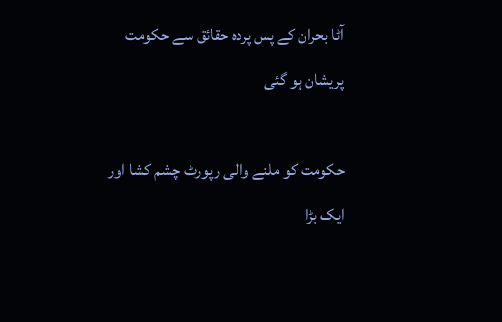آٹا بحران کے پس پردہ حقائق سے حکومت پریشان ہو گئی

حکومت کو ملنے والی رپورٹ چشم کشا اور ایک بڑا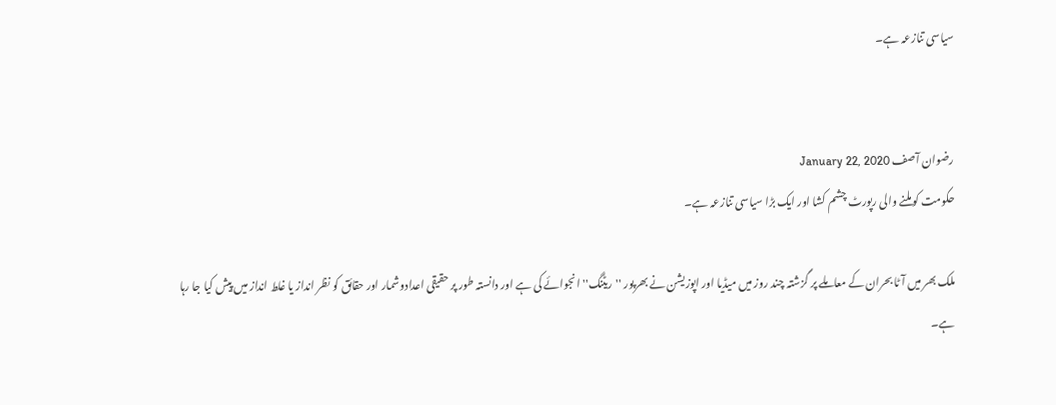سیاسی تنازعہ ہے۔


رضوان آصف January 22, 2020
حکومت کو ملنے والی رپورٹ چشم کشا اور ایک بڑا سیاسی تنازعہ ہے۔

ملک بھر میں آٹا بحران کے معاملے پر گزشتہ چند روز میں میڈیا اور اپوزیشن نے بھرپور ''ریٹنگ'' انجوائے کی ہے اور دانستہ طور پر حقیقی اعدادوشمار اور حقائق کو نظر انداز یا غلط انداز میں پیش کیا جا رہا ہے۔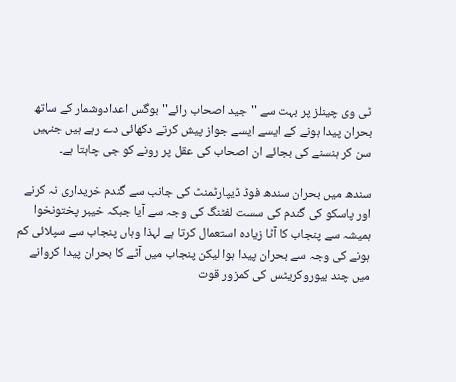ٹی وی چینلز پر بہت سے ''جید اصحاب رائے''بوگس اعدادوشمار کے ساتھ بحران پیدا ہونے کے ایسے ایسے جواز پیش کرتے دکھائی دے رہے ہیں جنہیں سن کر ہنسنے کی بجائے ان اصحاب کی عقل پر رونے کو جی چاہتا ہے۔

سندھ میں بحران سندھ فوڈ ڈیپارٹمنٹ کی جانب سے گندم خریداری نہ کرنے اور پاسکو کی گندم کی سست لفٹنگ کی وجہ سے آیا جبکہ خیبر پختونخوا ہمیشہ سے پنجاب کا آٹا زیادہ استعمال کرتا ہے لہذا وہاں پنجاب سے سپلائی کم ہونے کی وجہ سے بحران پیدا ہوا لیکن پنجاب میں آٹے کا بحران پیدا کروانے میں چند بیوروکریٹس کی کمزور قوت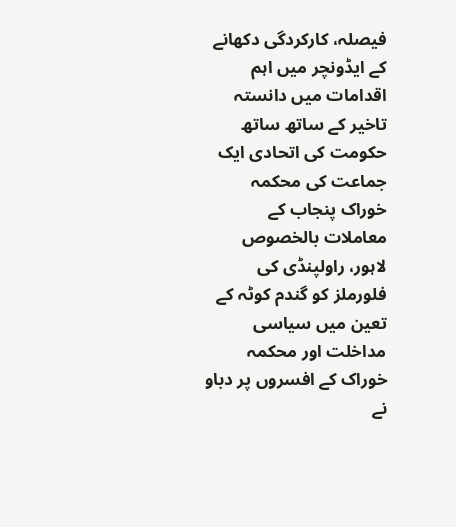فیصلہ، کارکردگی دکھانے کے ایڈونچر میں اہم اقدامات میں دانستہ تاخیر کے ساتھ ساتھ حکومت کی اتحادی ایک جماعت کی محکمہ خوراک پنجاب کے معاملات بالخصوص لاہور، راولپنڈی کی فلورملز کو گندم کوٹہ کے تعین میں سیاسی مداخلت اور محکمہ خوراک کے افسروں پر دباو نے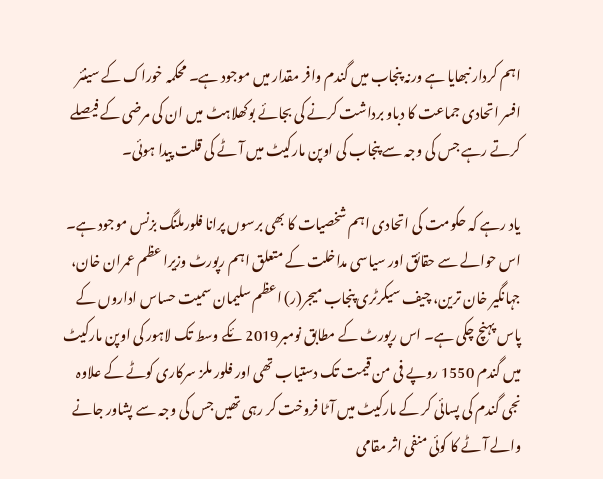اہم کردار نبھایا ہے ورنہ پنجاب میں گندم وافر مقدار میں موجود ہے۔ محکمہ خوراک کے سینئر افسر اتحادی جماعت کا دباو برداشت کرنے کی بجائے بوکھلاہٹ میں ان کی مرضی کے فیصلے کرتے رہے جس کی وجہ سے پنجاب کی اوپن مارکیٹ میں آٹے کی قلت پیدا ہوئی۔

یاد رہے کہ حکومت کی اتحادی اہم شخصیات کا بھی برسوں پرانا فلورملنگ بزنس موجود ہے۔ اس حوالے سے حقائق اور سیاسی مداخلت کے متعلق اہم رپورٹ وزیرا عظم عمران خان، جہانگیر خان ترین، چیف سیکرٹری پنجاب میجر(ر) اعظم سلیمان سمیت حساس اداروں کے پاس پہنچ چکی ہے۔ اس رپورٹ کے مطابق نومبر2019 ئکے وسط تک لاہور کی اوپن مارکیٹ میں گندم 1550 روپے فی من قیمت تک دستیاب تھی اور فلور ملز سرکاری کوٹے کے علاوہ نجی گندم کی پسائی کر کے مارکیٹ میں آٹا فروخت کر رہی تھیں جس کی وجہ سے پشاور جانے والے آٹے کا کوئی منفی اثر مقامی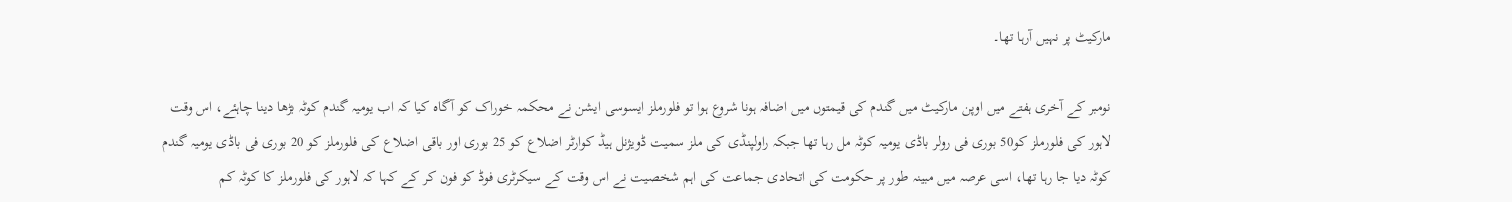مارکیٹ پر نہیں آرہا تھا۔

نومبر کے آخری ہفتے میں اوپن مارکیٹ میں گندم کی قیمتوں میں اضافہ ہونا شروع ہوا تو فلورملز ایسوسی ایشن نے محکمہ خوراک کو آگاہ کیا کہ اب یومیہ گندم کوٹہ بڑھا دینا چاہئے، اس وقت لاہور کی فلورملز کو50 بوری فی رولر باڈی یومیہ کوٹہ مل رہا تھا جبکہ راولپنڈی کی ملز سمیت ڈویژنل ہیڈ کوارٹر اضلاع کو 25 بوری اور باقی اضلاع کی فلورملز کو 20 بوری فی باڈی یومیہ گندم کوٹہ دیا جا رہا تھا، اسی عرصہ میں مبینہ طور پر حکومت کی اتحادی جماعت کی اہم شخصیت نے اس وقت کے سیکرٹری فوڈ کو فون کر کے کہا کہ لاہور کی فلورملز کا کوٹہ کم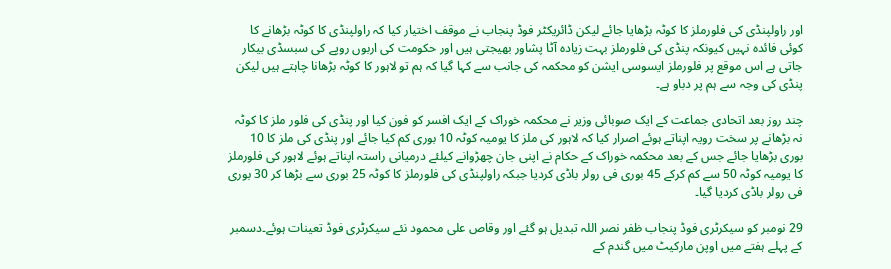اور راولپنڈی کی فلورملز کا کوٹہ بڑھایا جائے لیکن ڈائریکٹر فوڈ پنجاب نے موقف اختیار کیا کہ راولپنڈی کا کوٹہ بڑھانے کا کوئی فائدہ نہیں کیونکہ پنڈی کی فلورملز بہت زیادہ آٹا پشاور بھیجتی ہیں اور حکومت کی اربوں روپے کی سبسڈی بیکار جاتی ہے اس موقع پر فلورملز ایسوسی ایشن کو محکمہ کی جانب سے کہا گیا کہ ہم تو لاہور کا کوٹہ بڑھانا چاہتے ہیں لیکن پنڈی کی وجہ سے ہم پر دباو ہے۔

چند روز بعد اتحادی جماعت کے ایک صوبائی وزیر نے محکمہ خوراک کے ایک افسر کو فون کیا اور پنڈی کی فلور ملز کا کوٹہ نہ بڑھانے پر سخت رویہ اپناتے ہوئے اصرار کیا کہ لاہور کی ملز کا یومیہ کوٹہ 10 بوری کم کیا جائے اور پنڈی کی ملز کا 10 بوری بڑھایا جائے جس کے بعد محکمہ خوراک کے حکام نے اپنی جان چھڑوانے کیلئے درمیانی راستہ اپناتے ہوئے لاہور کی فلورملز کا یومیہ کوٹہ 50 سے کم کرکے 45 بوری فی رولر باڈی کردیا جبکہ راولپنڈی کی فلورملز کا کوٹہ 25 بوری سے بڑھا کر 30 بوری فی رولر باڈی کردیا گیا۔

29 نومبر کو سیکرٹری فوڈ پنجاب ظفر نصر اللہ تبدیل ہو گئے اور وقاص علی محمود نئے سیکرٹری فوڈ تعینات ہوئے۔دسمبر کے پہلے ہفتے میں اوپن مارکیٹ میں گندم کے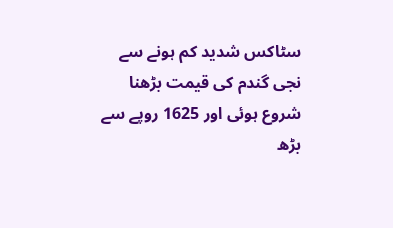سٹاکس شدید کم ہونے سے نجی گندم کی قیمت بڑھنا شروع ہوئی اور 1625 روپے سے بڑھ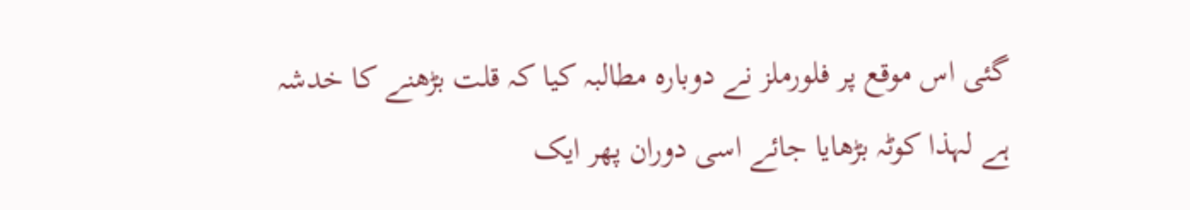گئی اس موقع پر فلورملز نے دوبارہ مطالبہ کیا کہ قلت بڑھنے کا خدشہ ہے لہذا کوٹہ بڑھایا جائے اسی دوران پھر ایک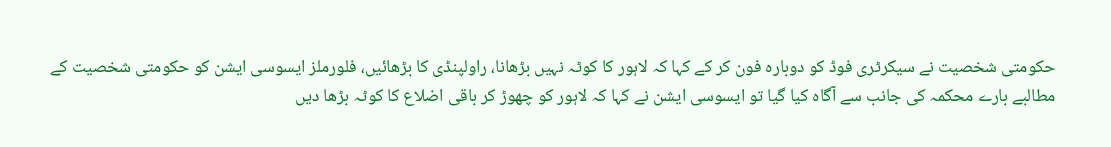حکومتی شخصیت نے سیکرٹری فوڈ کو دوبارہ فون کر کے کہا کہ لاہور کا کوٹہ نہیں بڑھانا، راولپنڈی کا بڑھائیں، فلورملز ایسوسی ایشن کو حکومتی شخصیت کے مطالبے بارے محکمہ کی جانب سے آگاہ کیا گیا تو ایسوسی ایشن نے کہا کہ لاہور کو چھوڑ کر باقی اضلاع کا کوٹہ بڑھا دیں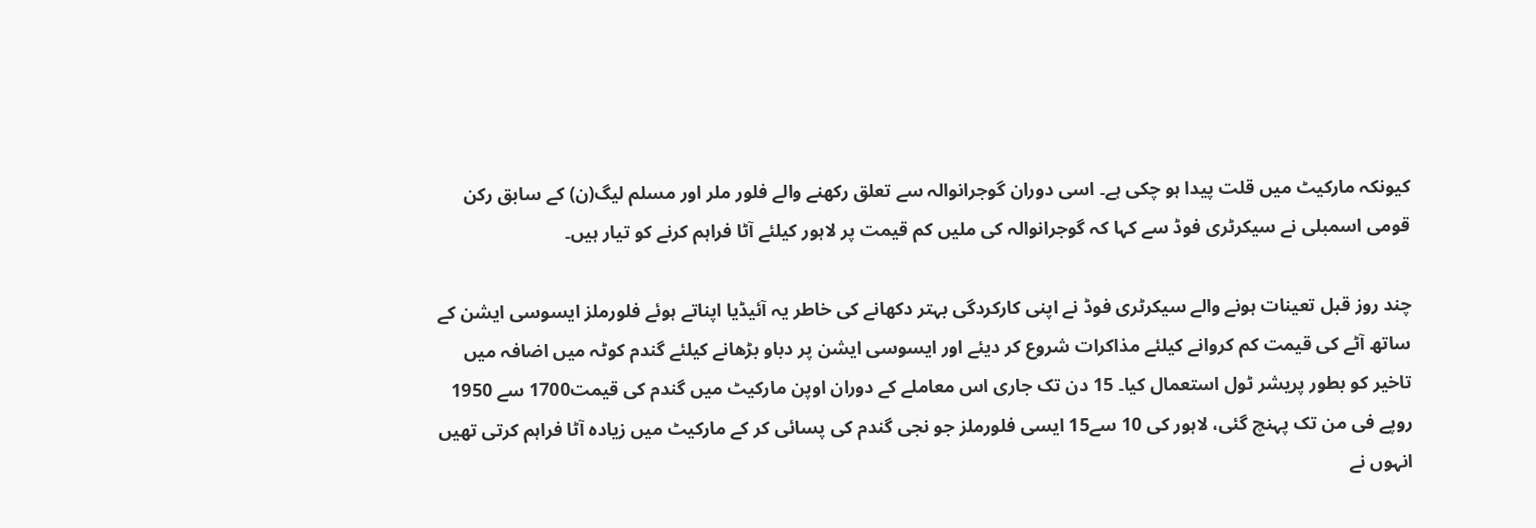کیونکہ مارکیٹ میں قلت پیدا ہو چکی ہے۔ اسی دوران گوجرانوالہ سے تعلق رکھنے والے فلور ملر اور مسلم لیگ(ن) کے سابق رکن قومی اسمبلی نے سیکرٹری فوڈ سے کہا کہ گوجرانوالہ کی ملیں کم قیمت پر لاہور کیلئے آٹا فراہم کرنے کو تیار ہیں۔

چند روز قبل تعینات ہونے والے سیکرٹری فوڈ نے اپنی کارکردگی بہتر دکھانے کی خاطر یہ آئیڈیا اپناتے ہوئے فلورملز ایسوسی ایشن کے ساتھ آٹے کی قیمت کم کروانے کیلئے مذاکرات شروع کر دیئے اور ایسوسی ایشن پر دباو بڑھانے کیلئے گندم کوٹہ میں اضافہ میں تاخیر کو بطور پریشر ٹول استعمال کیا۔ 15 دن تک جاری اس معاملے کے دوران اوپن مارکیٹ میں گندم کی قیمت1700 سے 1950 روپے فی من تک پہنچ گئی، لاہور کی 10 سے15 ایسی فلورملز جو نجی گندم کی پسائی کر کے مارکیٹ میں زیادہ آٹا فراہم کرتی تھیں انہوں نے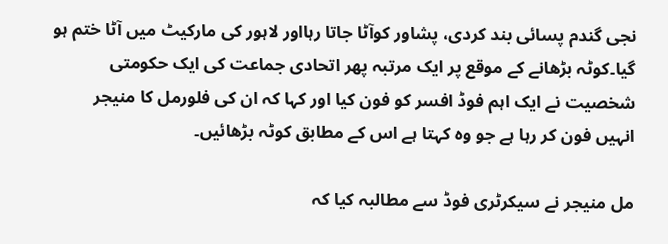نجی گندم پسائی بند کردی، پشاور کوآٹا جاتا رہااور لاہور کی مارکیٹ میں آٹا ختم ہو گیا۔کوٹہ بڑھانے کے موقع پر ایک مرتبہ پھر اتحادی جماعت کی ایک حکومتی شخصیت نے ایک اہم فوڈ افسر کو فون کیا اور کہا کہ ان کی فلورمل کا منیجر انہیں فون کر رہا ہے جو وہ کہتا ہے اس کے مطابق کوٹہ بڑھائیں۔

مل منیجر نے سیکرٹری فوڈ سے مطالبہ کیا کہ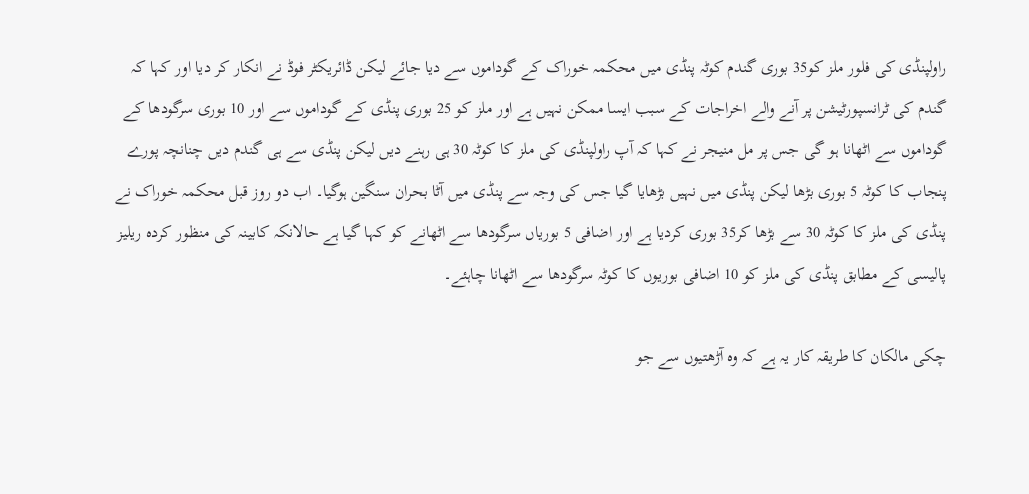راولپنڈی کی فلور ملز کو35 بوری گندم کوٹہ پنڈی میں محکمہ خوراک کے گوداموں سے دیا جائے لیکن ڈائریکٹر فوڈ نے انکار کر دیا اور کہا کہ گندم کی ٹرانسپورٹیشن پر آنے والے اخراجات کے سبب ایسا ممکن نہیں ہے اور ملز کو 25 بوری پنڈی کے گوداموں سے اور 10 بوری سرگودھا کے گوداموں سے اٹھانا ہو گی جس پر مل منیجر نے کہا کہ آپ راولپنڈی کی ملز کا کوٹہ 30 ہی رہنے دیں لیکن پنڈی سے ہی گندم دیں چنانچہ پورے پنجاب کا کوٹہ 5 بوری بڑھا لیکن پنڈی میں نہیں بڑھایا گیا جس کی وجہ سے پنڈی میں آٹا بحران سنگین ہوگیا۔ اب دو روز قبل محکمہ خوراک نے پنڈی کی ملز کا کوٹہ 30 سے بڑھا کر35 بوری کردیا ہے اور اضافی 5 بوریاں سرگودھا سے اٹھانے کو کہا گیا ہے حالانکہ کابینہ کی منظور کردہ ریلیز پالیسی کے مطابق پنڈی کی ملز کو 10 اضافی بوریوں کا کوٹہ سرگودھا سے اٹھانا چاہئے۔

چکی مالکان کا طریقہ کار یہ ہے کہ وہ آڑھتیوں سے جو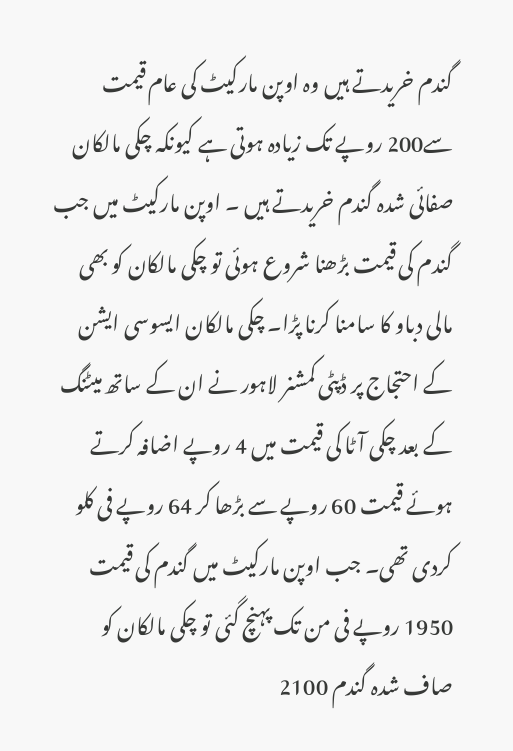گندم خریدتے ہیں وہ اوپن مارکیٹ کی عام قیمت سے200 روپے تک زیادہ ہوتی ہے کیونکہ چکی مالکان صفائی شدہ گندم خریدتے ہیں ۔ اوپن مارکیٹ میں جب گندم کی قیمت بڑھنا شروع ہوئی تو چکی مالکان کو بھی مالی دباو کا سامنا کرنا پڑا۔ چکی مالکان ایسوسی ایشن کے احتجاج پر ڈپٹی کمشنر لاہور نے ان کے ساتھ میٹنگ کے بعد چکی آٹا کی قیمت میں 4 روپے اضافہ کرتے ہوئے قیمت 60 روپے سے بڑھا کر 64 روپے فی کلو کردی تھی۔ جب اوپن مارکیٹ میں گندم کی قیمت 1950 روپے فی من تک پہنچ گئی تو چکی مالکان کو صاف شدہ گندم 2100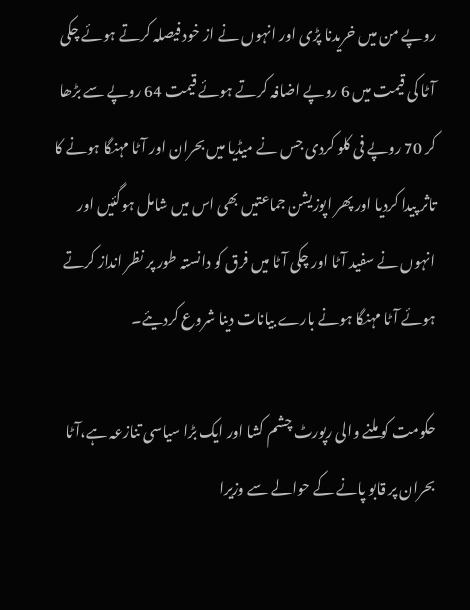روپے من میں خریدنا پڑی اور انہوں نے از خود فیصلہ کرتے ہوئے چکی آٹا کی قیمت میں 6 روپے اضافہ کرتے ہوئے قیمت 64 روپے سے بڑھا کر 70 روپے فی کلو کردی جس نے میڈیا میں بحران اور آٹا مہنگا ہونے کا تاثر پیدا کردیا اور پھر اپوزیشن جماعتیں بھی اس میں شامل ہوگئیں اور انہوں نے سفید آٹا اور چکی آٹا میں فرق کو دانستہ طور پر نظر انداز کرتے ہوئے آٹا مہنگا ہونے بارے بیانات دینا شروع کردیئے۔

حکومت کو ملنے والی رپورٹ چشم کشا اور ایک بڑا سیاسی تنازعہ ہے،آٹا بحران پر قابو پانے کے حوالے سے وزیرا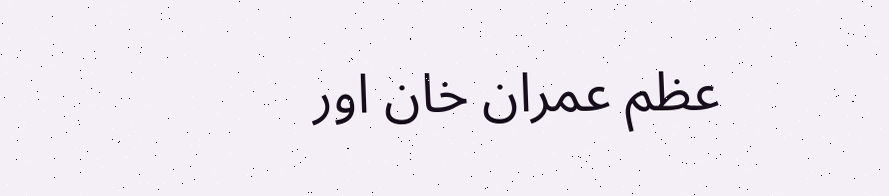عظم عمران خان اور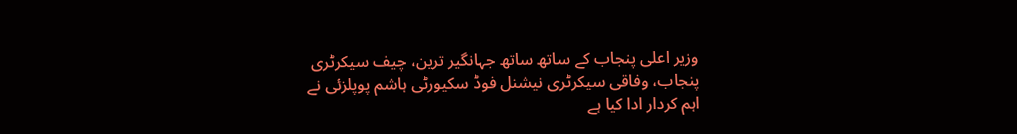وزیر اعلی پنجاب کے ساتھ ساتھ جہانگیر ترین، چیف سیکرٹری پنجاب، وفاقی سیکرٹری نیشنل فوڈ سکیورٹی ہاشم پوپلزئی نے اہم کردار ادا کیا ہے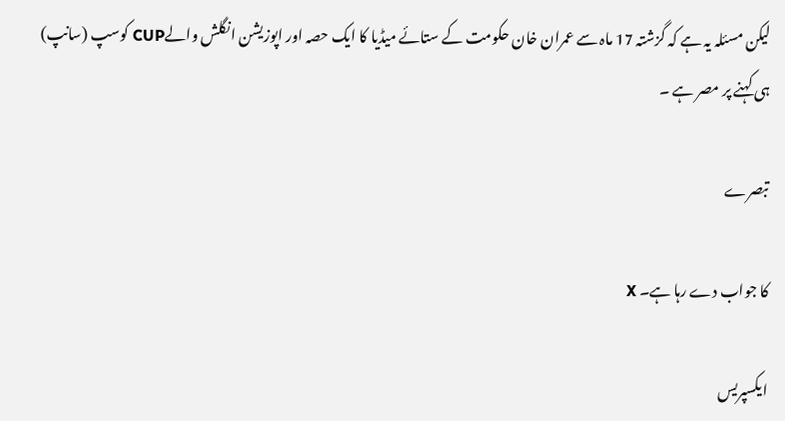لیکن مسئلہ یہ ہے کہ گزشتہ 17 ماہ سے عمران خان حکومت کے ستائے میڈیا کا ایک حصہ اور اپوزیشن انگلش والےCUP کوسپ (سانپ) ہی کہنے پر مصر ہے ۔

تبصرے

کا جواب دے رہا ہے۔ X

ایکسپریس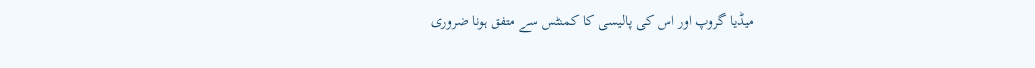میڈیا گروپ اور اس کی پالیسی کا کمنٹس سے متفق ہونا ضروری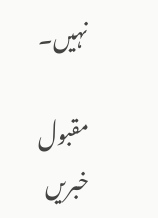نہیں۔

مقبول خبریں